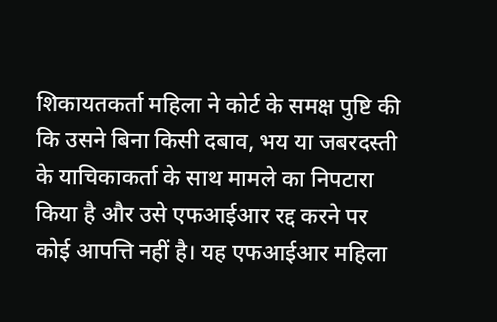शिकायतकर्ता महिला ने कोर्ट के समक्ष पुष्टि की कि उसने बिना किसी दबाव, भय या जबरदस्ती के याचिकाकर्ता के साथ मामले का निपटारा किया है और उसे एफआईआर रद्द करने पर कोई आपत्ति नहीं है। यह एफआईआर महिला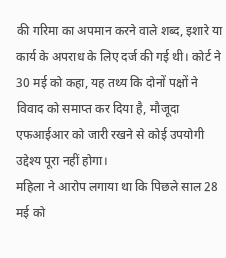की गरिमा का अपमान करने वाले शब्द, इशारे या कार्य के अपराध के लिए दर्ज की गई थी। कोर्ट ने 30 मई को कहा, यह तथ्य कि दोनों पक्षों ने विवाद को समाप्त कर दिया है, मौजूदा एफआईआर को जारी रखने से कोई उपयोगी उद्देश्य पूरा नहीं होगा।
महिला ने आरोप लगाया था कि पिछले साल 28 मई को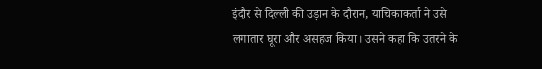इंदौर से दिल्ली की उड़ान के दौरान, याचिकाकर्ता ने उसे लगातार घूरा और असहज किया। उसने कहा कि उतरने के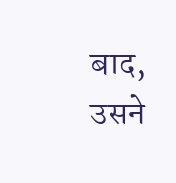बाद, उसने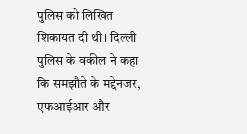पुलिस को लिखित शिकायत दी थी। दिल्ली पुलिस के वकील ने कहा कि समझौते के मद्देनजर, एफआईआर और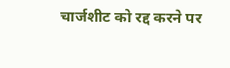चार्जशीट को रद्द करने पर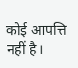कोई आपत्ति नहीं है।